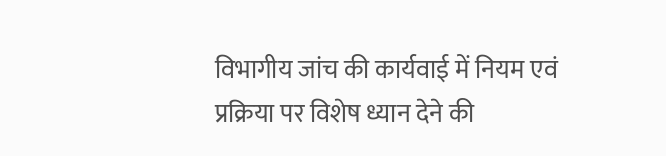विभागीय जांच की कार्यवाई में नियम एवं प्रक्रिया पर विशेष ध्यान देने की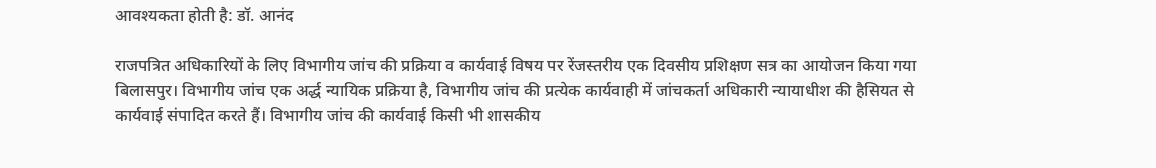आवश्यकता होती है: डॉ. आनंद

राजपत्रित अधिकारियों के लिए विभागीय जांच की प्रक्रिया व कार्यवाई विषय पर रेंजस्तरीय एक दिवसीय प्रशिक्षण सत्र का आयोजन किया गया
बिलासपुर। विभागीय जांच एक अर्द्ध न्यायिक प्रक्रिया है, विभागीय जांच की प्रत्येक कार्यवाही में जांचकर्ता अधिकारी न्यायाधीश की हैसियत से कार्यवाई संपादित करते हैं। विभागीय जांच की कार्यवाई किसी भी शासकीय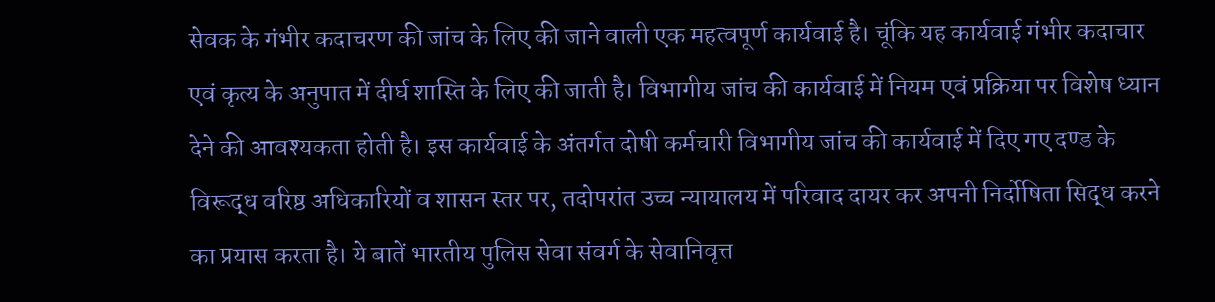सेवक के गंभीर कदाचरण की जांच के लिए की जाने वाली एक महत्वपूर्ण कार्यवाई है। चूंकि यह कार्यवाई गंभीर कदाचार एवं कृत्य के अनुपात में दीर्घ शास्ति के लिए की जाती है। विभागीय जांच की कार्यवाई में नियम एवं प्रक्रिया पर विशेष ध्यान देने की आवश्यकता होती है। इस कार्यवाई के अंतर्गत दोषी कर्मचारी विभागीय जांच की कार्यवाई में दिए गए दण्ड के विरूद्ध वरिष्ठ अधिकारियों व शासन स्तर पर, तदोपरांत उच्च न्यायालय में परिवाद दायर कर अपनी निर्दोषिता सिद्ध करने का प्रयास करता है। ये बातें भारतीय पुलिस सेवा संवर्ग के सेवानिवृत्त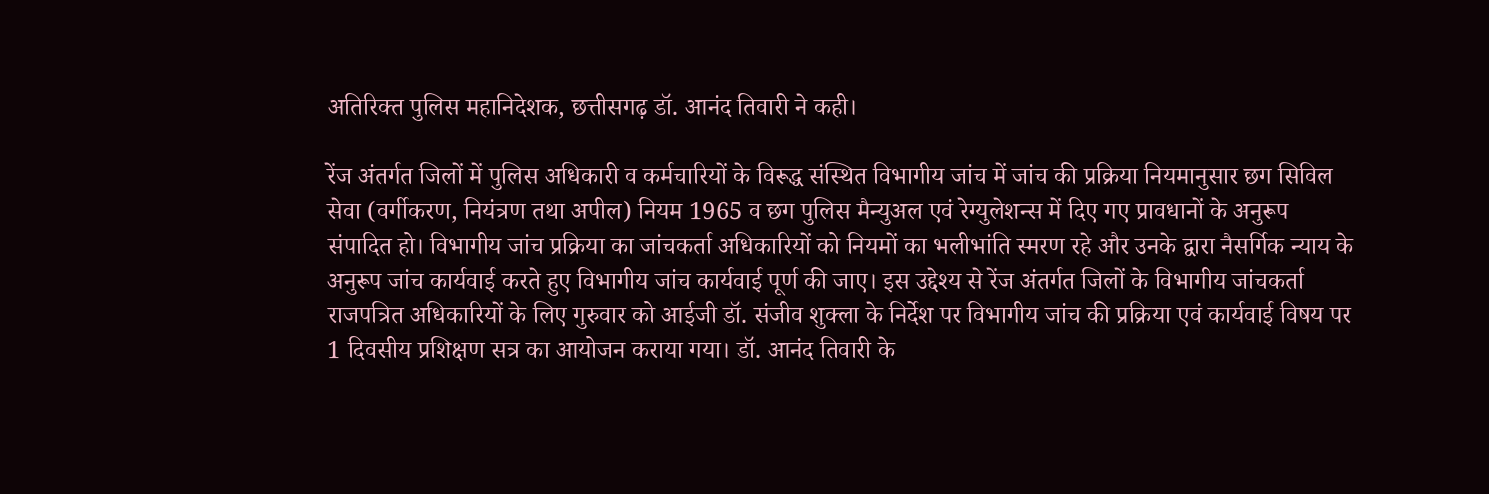अतिरिक्त पुलिस महानिदेशक, छत्तीसगढ़ डॉ. आनंद तिवारी ने कही।

रेंज अंतर्गत जिलों में पुलिस अधिकारी व कर्मचारियों के विरूद्ध संस्थित विभागीय जांच में जांच की प्रक्रिया नियमानुसार छग सिविल सेवा (वर्गीकरण, नियंत्रण तथा अपील) नियम 1965 व छग पुलिस मैन्युअल एवं रेग्युलेशन्स में दिए गए प्रावधानों के अनुरूप संपादित हो। विभागीय जांच प्रक्रिया का जांचकर्ता अधिकारियों को नियमों का भलीभांति स्मरण रहे और उनके द्वारा नैसर्गिक न्याय के अनुरूप जांच कार्यवाई करते हुए विभागीय जांच कार्यवाई पूर्ण की जाए। इस उद्देश्य से रेंज अंतर्गत जिलों के विभागीय जांचकर्ता राजपत्रित अधिकारियों के लिए गुरुवार को आईजी डॉ. संजीव शुक्ला के निर्देश पर विभागीय जांच की प्रक्रिया एवं कार्यवाई विषय पर 1 दिवसीय प्रशिक्षण सत्र का आयोजन कराया गया। डॉ. आनंद तिवारी के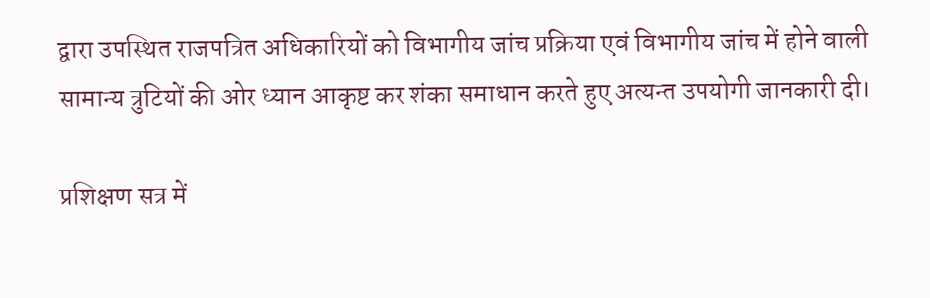द्वारा उपस्थित राजपत्रित अधिकारियों को विभागीय जांच प्रक्रिया एवं विभागीय जांच में होने वाली सामान्य त्रुटियों की ओर ध्यान आकृष्ट कर शंका समाधान करते हुए अत्यन्त उपयोगी जानकारी दी।

प्रशिक्षण सत्र में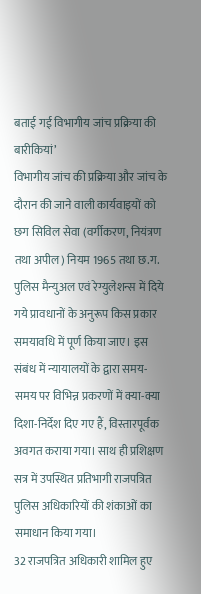बताई गई विभागीय जांच प्रक्रिया की बारीकियां’
विभागीय जांच की प्रक्रिया और जांच के दौरान की जाने वाली कार्यवाइयों को छग सिविल सेवा (वर्गीकरण, नियंत्रण तथा अपील) नियम 1965 तथा छ.ग. पुलिस मैन्युअल एवं रेग्युलेशन्स में दिये गये प्रावधानों के अनुरूप किस प्रकार समयावधि में पूर्ण किया जाए। इस संबंध में न्यायालयों के द्वारा समय-समय पर विभिन्न प्रकरणों में क्या-क्या दिशा-निर्देश दिए गए हैं, विस्तारपूर्वक अवगत कराया गया। साथ ही प्रशिक्षण सत्र में उपस्थित प्रतिभागी राजपत्रित पुलिस अधिकारियों की शंकाओं का समाधान किया गया।
32 राजपत्रित अधिकारी शामिल हुए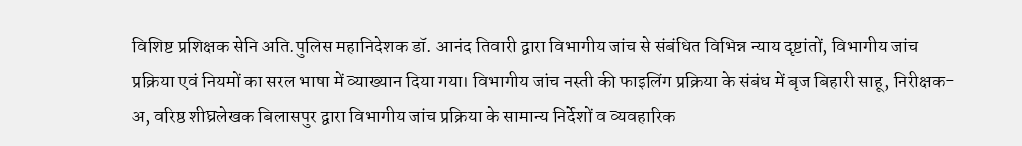विशिष्ट प्रशिक्षक सेनि अति.पुलिस महानिदेशक डॉ. आनंद तिवारी द्वारा विभागीय जांच से संबंधित विभिन्न न्याय दृष्टांतों, विभागीय जांच प्रक्रिया एवं नियमों का सरल भाषा में व्याख्यान दिया गया। विभागीय जांच नस्ती की फाइलिंग प्रक्रिया के संबंध में बृज बिहारी साहू, निरीक्षक-अ, वरिष्ठ शीघ्रलेखक बिलासपुर द्वारा विभागीय जांच प्रक्रिया के सामान्य निर्देशों व व्यवहारिक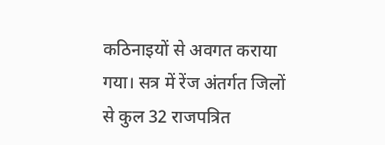कठिनाइयों से अवगत कराया गया। सत्र में रेंज अंतर्गत जिलों से कुल 32 राजपत्रित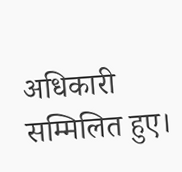अधिकारी सम्मिलित हुए।